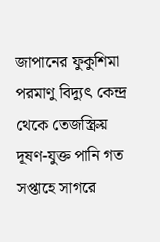জাপানের ফুকুশিমা পরমাণু বিদ্যুৎ কেন্দ্র থেকে তেজস্ক্রিয় দূষণ-যুক্ত পানি গত সপ্তাহে সাগরে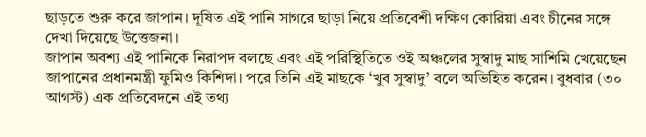ছাড়তে শুরু করে জাপান। দূষিত এই পানি সাগরে ছাড়া নিয়ে প্রতিবেশী দক্ষিণ কোরিয়া এবং চীনের সঙ্গে দেখা দিয়েছে উত্তেজনা।
জাপান অবশ্য এই পানিকে নিরাপদ বলছে এবং এই পরিস্থিতিতে ওই অঞ্চলের সুস্বাদু মাছ সাশিমি খেয়েছেন জাপানের প্রধানমন্ত্রী ফুমিও কিশিদা। পরে তিনি এই মাছকে ‘খুব সুস্বাদু’ বলে অভিহিত করেন। বুধবার (৩০ আগস্ট) এক প্রতিবেদনে এই তথ্য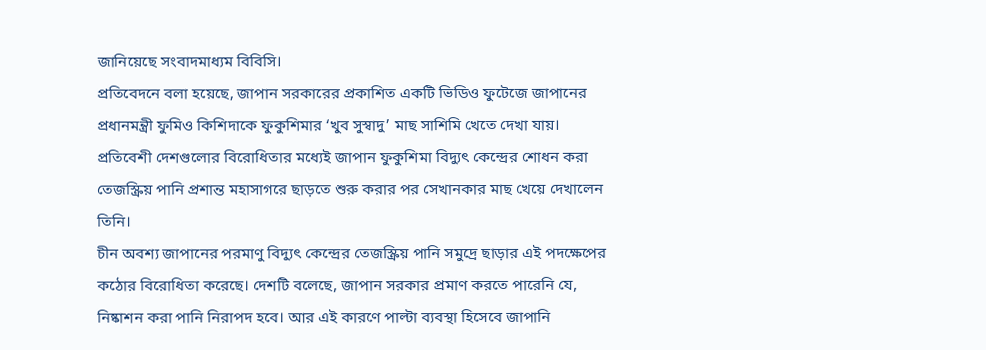জানিয়েছে সংবাদমাধ্যম বিবিসি।
প্রতিবেদনে বলা হয়েছে, জাপান সরকারের প্রকাশিত একটি ভিডিও ফুটেজে জাপানের প্রধানমন্ত্রী ফুমিও কিশিদাকে ফুকুশিমার ‘খুব সুস্বাদু’ মাছ সাশিমি খেতে দেখা যায়। প্রতিবেশী দেশগুলোর বিরোধিতার মধ্যেই জাপান ফুকুশিমা বিদ্যুৎ কেন্দ্রের শোধন করা তেজস্ক্রিয় পানি প্রশান্ত মহাসাগরে ছাড়তে শুরু করার পর সেখানকার মাছ খেয়ে দেখালেন তিনি।
চীন অবশ্য জাপানের পরমাণু বিদ্যুৎ কেন্দ্রের তেজস্ক্রিয় পানি সমুদ্রে ছাড়ার এই পদক্ষেপের কঠোর বিরোধিতা করেছে। দেশটি বলেছে, জাপান সরকার প্রমাণ করতে পারেনি যে, নিষ্কাশন করা পানি নিরাপদ হবে। আর এই কারণে পাল্টা ব্যবস্থা হিসেবে জাপানি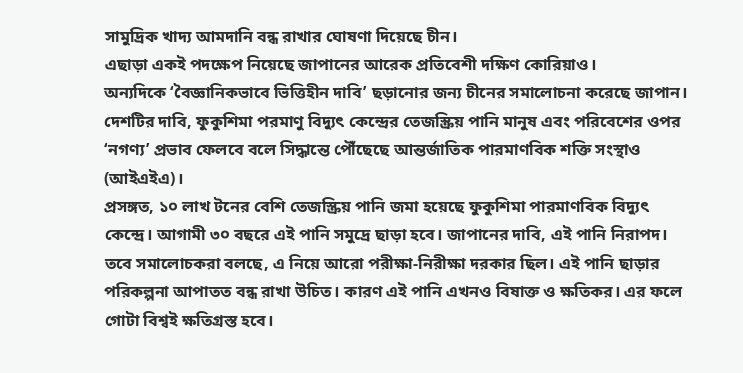সামুদ্রিক খাদ্য আমদানি বন্ধ রাখার ঘোষণা দিয়েছে চীন।
এছাড়া একই পদক্ষেপ নিয়েছে জাপানের আরেক প্রতিবেশী দক্ষিণ কোরিয়াও।
অন্যদিকে ‘বৈজ্ঞানিকভাবে ভিত্তিহীন দাবি’ ছড়ানোর জন্য চীনের সমালোচনা করেছে জাপান। দেশটির দাবি, ফুকুশিমা পরমাণু বিদ্যুৎ কেন্দ্রের তেজস্ক্রিয় পানি মানুষ এবং পরিবেশের ওপর ‘নগণ্য’ প্রভাব ফেলবে বলে সিদ্ধান্তে পৌঁছেছে আন্তর্জাতিক পারমাণবিক শক্তি সংস্থাও (আইএইএ)।
প্রসঙ্গত, ১০ লাখ টনের বেশি তেজস্ক্রিয় পানি জমা হয়েছে ফুকুশিমা পারমাণবিক বিদ্যুৎ কেন্দ্রে। আগামী ৩০ বছরে এই পানি সমুদ্রে ছাড়া হবে। জাপানের দাবি, এই পানি নিরাপদ।
তবে সমালোচকরা বলছে, এ নিয়ে আরো পরীক্ষা-নিরীক্ষা দরকার ছিল। এই পানি ছাড়ার পরিকল্পনা আপাতত বন্ধ রাখা উচিত। কারণ এই পানি এখনও বিষাক্ত ও ক্ষতিকর। এর ফলে গোটা বিশ্বই ক্ষতিগ্রস্ত হবে।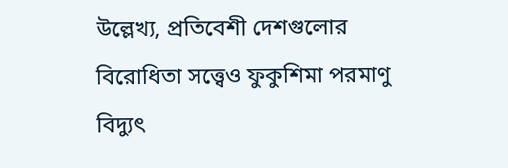উল্লেখ্য, প্রতিবেশী দেশগুলোর বিরোধিতা সত্ত্বেও ফুকুশিমা পরমাণু বিদ্যুৎ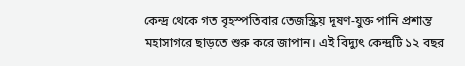কেন্দ্র থেকে গত বৃহস্পতিবার তেজস্ক্রিয় দূষণ-যুক্ত পানি প্রশান্ত মহাসাগরে ছাড়তে শুরু করে জাপান। এই বিদ্যুৎ কেন্দ্রটি ১২ বছর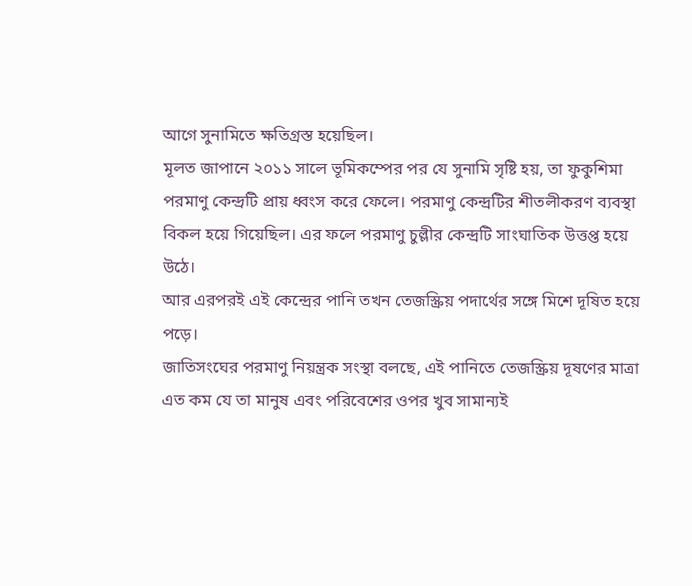আগে সুনামিতে ক্ষতিগ্রস্ত হয়েছিল।
মূলত জাপানে ২০১১ সালে ভূমিকম্পের পর যে সুনামি সৃষ্টি হয়, তা ফুকুশিমা পরমাণু কেন্দ্রটি প্রায় ধ্বংস করে ফেলে। পরমাণু কেন্দ্রটির শীতলীকরণ ব্যবস্থা বিকল হয়ে গিয়েছিল। এর ফলে পরমাণু চুল্লীর কেন্দ্রটি সাংঘাতিক উত্তপ্ত হয়ে উঠে।
আর এরপরই এই কেন্দ্রের পানি তখন তেজস্ক্রিয় পদার্থের সঙ্গে মিশে দূষিত হয়ে পড়ে।
জাতিসংঘের পরমাণু নিয়ন্ত্রক সংস্থা বলছে, এই পানিতে তেজস্ক্রিয় দূষণের মাত্রা এত কম যে তা মানুষ এবং পরিবেশের ওপর খুব সামান্যই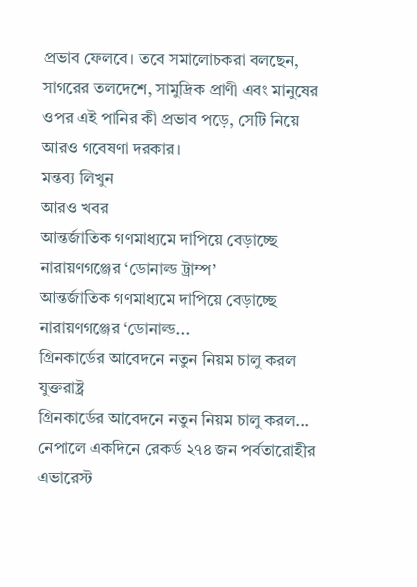প্রভাব ফেলবে। তবে সমালোচকরা বলছেন, সাগরের তলদেশে, সামুদ্রিক প্রাণী এবং মানুষের ওপর এই পানির কী প্রভাব পড়ে, সেটি নিয়ে আরও গবেষণা দরকার।
মন্তব্য লিখুন
আরও খবর
আন্তর্জাতিক গণমাধ্যমে দাপিয়ে বেড়াচ্ছে নারায়ণগঞ্জের ‘ডোনাল্ড ট্রাম্প’
আন্তর্জাতিক গণমাধ্যমে দাপিয়ে বেড়াচ্ছে নারায়ণগঞ্জের ‘ডোনাল্ড...
গ্রিনকার্ডের আবেদনে নতুন নিয়ম চালু করল যুক্তরাষ্ট্র
গ্রিনকার্ডের আবেদনে নতুন নিয়ম চালু করল...
নেপালে একদিনে রেকর্ড ২৭৪ জন পর্বতারোহীর এভারেস্ট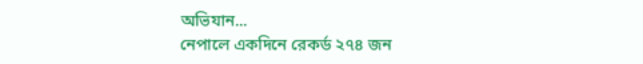অভিযান...
নেপালে একদিনে রেকর্ড ২৭৪ জন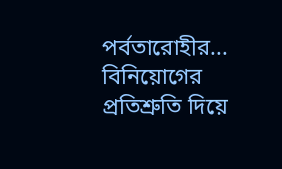পর্বতারোহীর...
বিনিয়োগের প্রতিশ্রুতি দিয়ে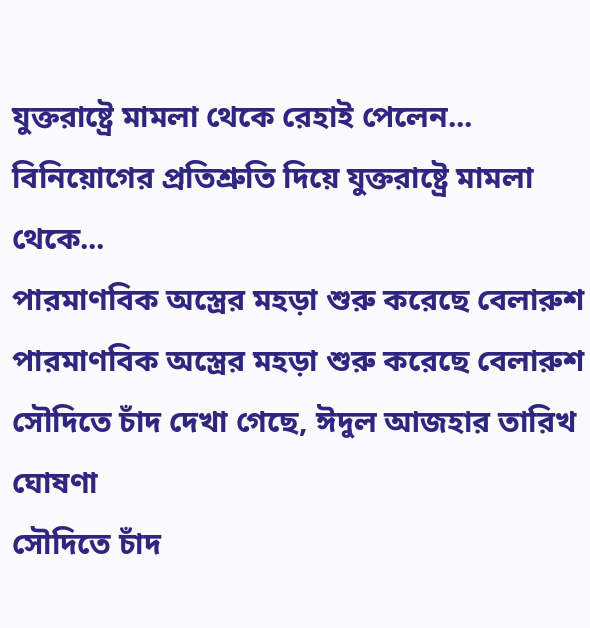যুক্তরাষ্ট্রে মামলা থেকে রেহাই পেলেন...
বিনিয়োগের প্রতিশ্রুতি দিয়ে যুক্তরাষ্ট্রে মামলা থেকে...
পারমাণবিক অস্ত্রের মহড়া শুরু করেছে বেলারুশ
পারমাণবিক অস্ত্রের মহড়া শুরু করেছে বেলারুশ
সৌদিতে চাঁদ দেখা গেছে, ঈদুল আজহার তারিখ ঘোষণা
সৌদিতে চাঁদ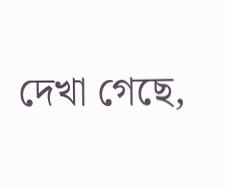দেখা গেছে,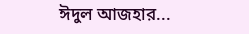ঈদুল আজহার...